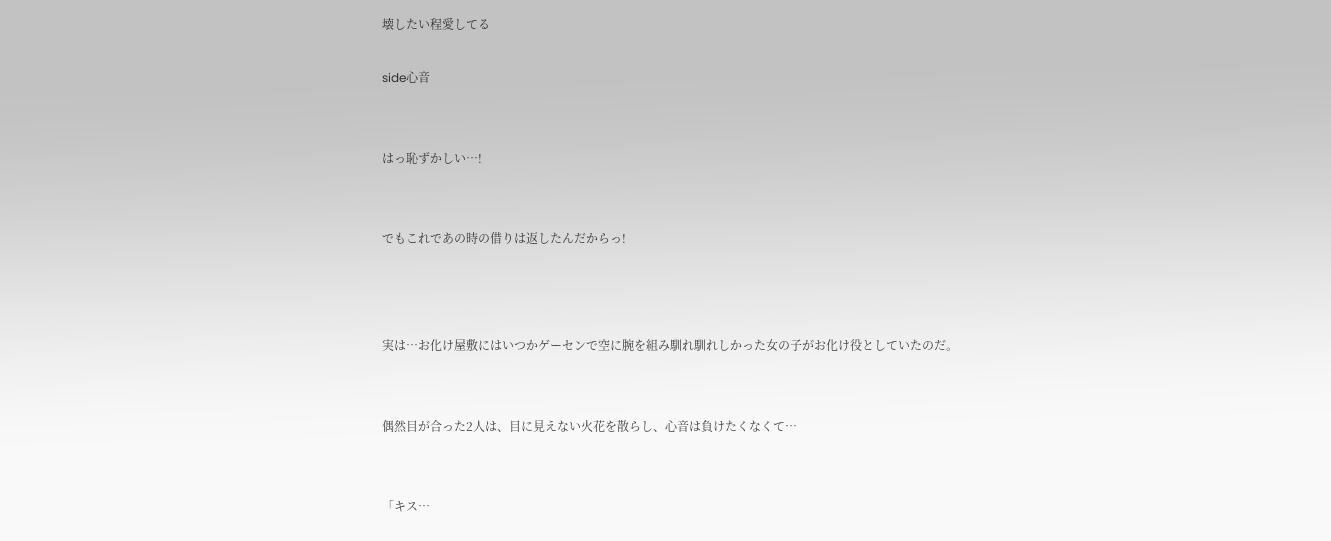壊したい程愛してる

side心音


はっ恥ずかしい…!


でもこれであの時の借りは返したんだからっ!



実は…お化け屋敷にはいつかゲーセンで空に腕を組み馴れ馴れしかった女の子がお化け役としていたのだ。


偶然目が合った2人は、目に見えない火花を散らし、心音は負けたくなくて…


「キス…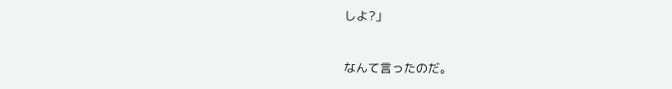しよ?」


なんて言ったのだ。